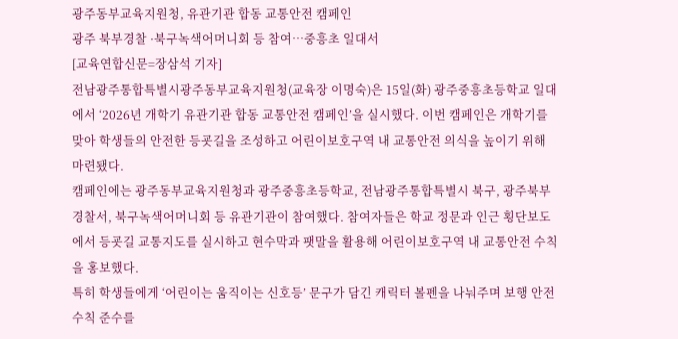광주동부교육지원청, 유관기관 합동 교통안전 캠페인
광주 북부경찰 ·북구녹색어머니회 등 참여…중흥초 일대서
[교육연합신문=장삼석 기자]
전남광주통합특별시광주동부교육지원청(교육장 이명숙)은 15일(화) 광주중흥초등학교 일대에서 ‘2026년 개학기 유관기관 합동 교통안전 캠페인’을 실시했다. 이번 캠페인은 개학기를 맞아 학생들의 안전한 등굣길을 조성하고 어린이보호구역 내 교통안전 의식을 높이기 위해 마련됐다.
캠페인에는 광주동부교육지원청과 광주중흥초등학교, 전남광주통합특별시 북구, 광주북부경찰서, 북구녹색어머니회 등 유관기관이 참여했다. 참여자들은 학교 정문과 인근 횡단보도에서 등굣길 교통지도를 실시하고 현수막과 팻말을 활용해 어린이보호구역 내 교통안전 수칙을 홍보했다.
특히 학생들에게 ‘어린이는 움직이는 신호등’ 문구가 담긴 캐릭터 볼펜을 나눠주며 보행 안전수칙 준수를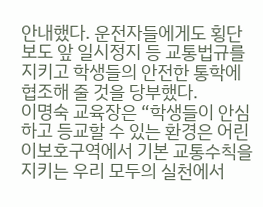안내했다. 운전자들에게도 횡단보도 앞 일시정지 등 교통법규를 지키고 학생들의 안전한 통학에 협조해 줄 것을 당부했다.
이명숙 교육장은 “학생들이 안심하고 등교할 수 있는 환경은 어린이보호구역에서 기본 교통수칙을 지키는 우리 모두의 실천에서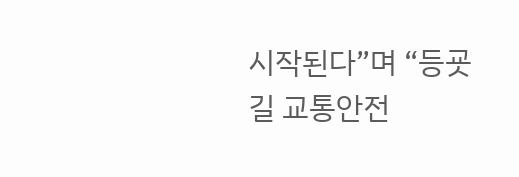시작된다”며 “등굣길 교통안전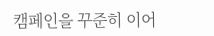캠페인을 꾸준히 이어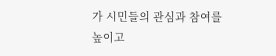가 시민들의 관심과 참여를 높이고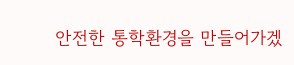안전한 통학환경을 만들어가겠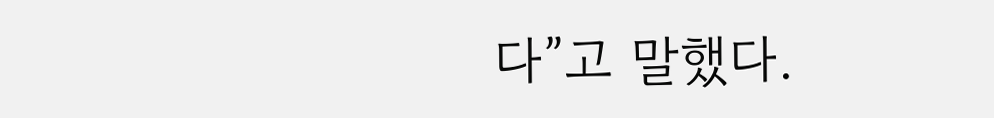다”고 말했다.